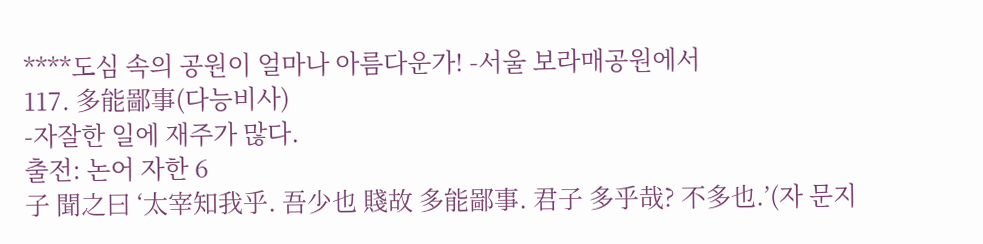****도심 속의 공원이 얼마나 아름다운가! -서울 보라매공원에서
117. 多能鄙事(다능비사)
-자잘한 일에 재주가 많다.
출전: 논어 자한 6
子 聞之曰 ‘太宰知我乎. 吾少也 賤故 多能鄙事. 君子 多乎哉? 不多也.’(자 문지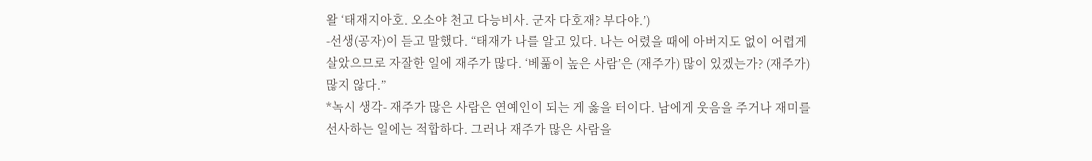왈 ‘태재지아호. 오소야 천고 다능비사. 군자 다호재? 부다야.’)
-선생(공자)이 듣고 말했다. “태재가 나를 알고 있다. 나는 어렸을 때에 아버지도 없이 어렵게 살았으므로 자잘한 일에 재주가 많다. ‘베풂이 높은 사람’은 (재주가) 많이 있겠는가? (재주가) 많지 않다.”
*녹시 생각- 재주가 많은 사람은 연예인이 되는 게 옳을 터이다. 남에게 웃음을 주거나 재미를 선사하는 일에는 적합하다. 그러나 재주가 많은 사람을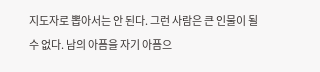지도자로 뽑아서는 안 된다. 그런 사람은 큰 인물이 될 수 없다. 남의 아픔을 자기 아픔으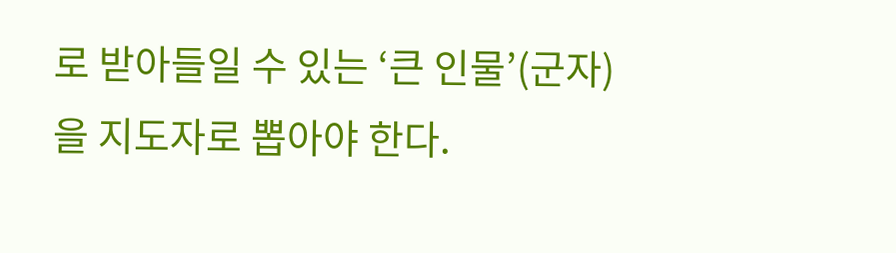로 받아들일 수 있는 ‘큰 인물’(군자)을 지도자로 뽑아야 한다.